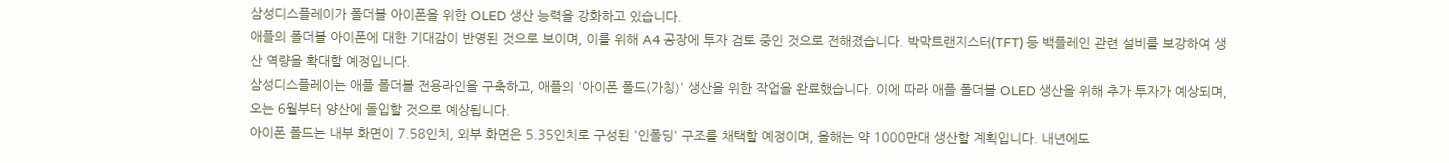삼성디스플레이가 폴더블 아이폰을 위한 OLED 생산 능력을 강화하고 있습니다.
애플의 폴더블 아이폰에 대한 기대감이 반영된 것으로 보이며, 이를 위해 A4 공장에 투자 검토 중인 것으로 전해졌습니다. 박막트랜지스터(TFT) 등 백플레인 관련 설비를 보강하여 생산 역량을 확대할 예정입니다.
삼성디스플레이는 애플 폴더블 전용라인을 구축하고, 애플의 '아이폰 폴드(가칭)' 생산을 위한 작업을 완료했습니다. 이에 따라 애플 폴더블 OLED 생산을 위해 추가 투자가 예상되며, 오는 6월부터 양산에 돌입할 것으로 예상됩니다.
아이폰 폴드는 내부 화면이 7.58인치, 외부 화면은 5.35인치로 구성된 '인폴딩' 구조를 채택할 예정이며, 올해는 약 1000만대 생산할 계획입니다. 내년에도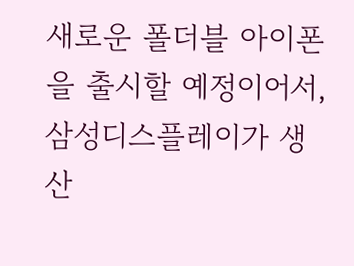새로운 폴더블 아이폰을 출시할 예정이어서, 삼성디스플레이가 생산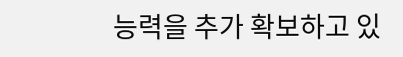능력을 추가 확보하고 있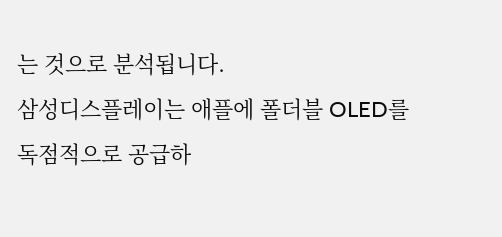는 것으로 분석됩니다.
삼성디스플레이는 애플에 폴더블 OLED를 독점적으로 공급하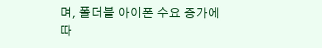며, 폴더블 아이폰 수요 증가에 따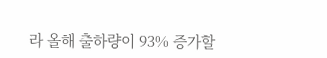라 올해 출하량이 93% 증가할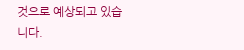것으로 예상되고 있습니다.